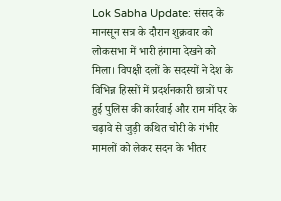Lok Sabha Update: संसद के मानसून सत्र के दौरान शुक्रवार को लोकसभा में भारी हंगामा देखने को मिला। विपक्षी दलों के सदस्यों ने देश के विभिन्न हिस्सों में प्रदर्शनकारी छात्रों पर हुई पुलिस की कार्रवाई और राम मंदिर के चढ़ावे से जुड़ी कथित चोरी के गंभीर मामलों को लेकर सदन के भीतर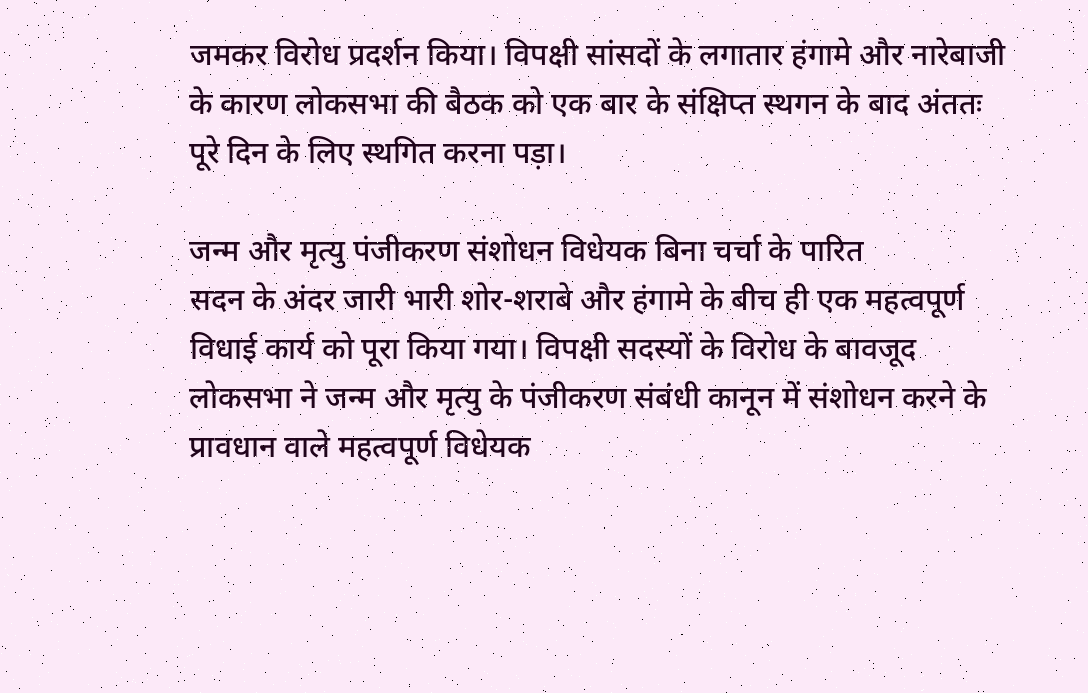जमकर विरोध प्रदर्शन किया। विपक्षी सांसदों के लगातार हंगामे और नारेबाजी के कारण लोकसभा की बैठक को एक बार के संक्षिप्त स्थगन के बाद अंततः पूरे दिन के लिए स्थगित करना पड़ा।

जन्म और मृत्यु पंजीकरण संशोधन विधेयक बिना चर्चा के पारित
सदन के अंदर जारी भारी शोर-शराबे और हंगामे के बीच ही एक महत्वपूर्ण विधाई कार्य को पूरा किया गया। विपक्षी सदस्यों के विरोध के बावजूद लोकसभा ने जन्म और मृत्यु के पंजीकरण संबंधी कानून में संशोधन करने के प्रावधान वाले महत्वपूर्ण विधेयक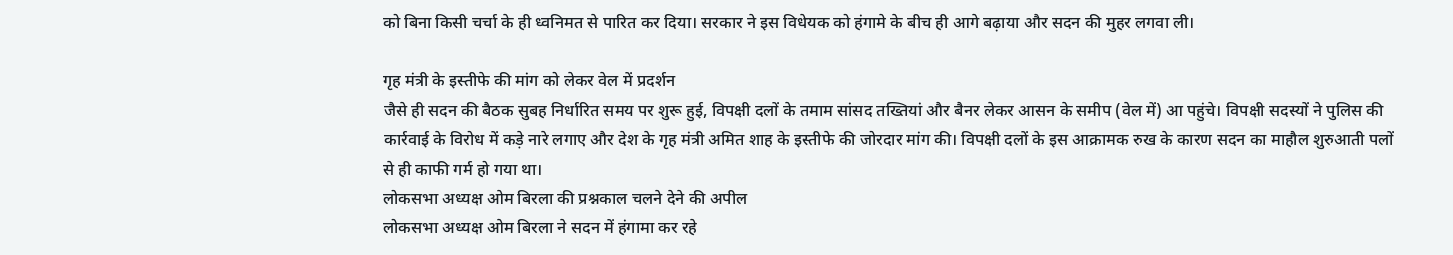को बिना किसी चर्चा के ही ध्वनिमत से पारित कर दिया। सरकार ने इस विधेयक को हंगामे के बीच ही आगे बढ़ाया और सदन की मुहर लगवा ली।

गृह मंत्री के इस्तीफे की मांग को लेकर वेल में प्रदर्शन
जैसे ही सदन की बैठक सुबह निर्धारित समय पर शुरू हुई, विपक्षी दलों के तमाम सांसद तख्तियां और बैनर लेकर आसन के समीप (वेल में) आ पहुंचे। विपक्षी सदस्यों ने पुलिस की कार्रवाई के विरोध में कड़े नारे लगाए और देश के गृह मंत्री अमित शाह के इस्तीफे की जोरदार मांग की। विपक्षी दलों के इस आक्रामक रुख के कारण सदन का माहौल शुरुआती पलों से ही काफी गर्म हो गया था।
लोकसभा अध्यक्ष ओम बिरला की प्रश्नकाल चलने देने की अपील
लोकसभा अध्यक्ष ओम बिरला ने सदन में हंगामा कर रहे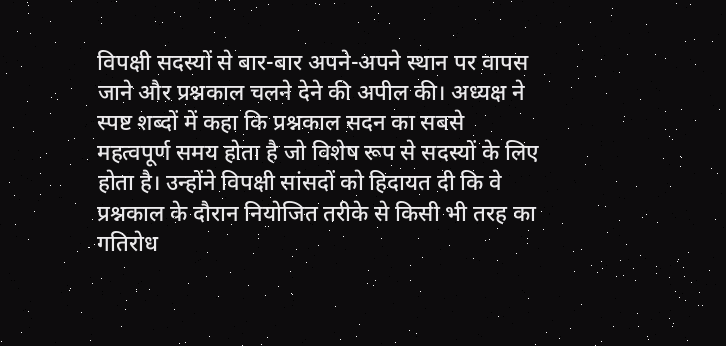विपक्षी सदस्यों से बार-बार अपने-अपने स्थान पर वापस जाने और प्रश्नकाल चलने देने की अपील की। अध्यक्ष ने स्पष्ट शब्दों में कहा कि प्रश्नकाल सदन का सबसे महत्वपूर्ण समय होता है जो विशेष रूप से सदस्यों के लिए होता है। उन्होंने विपक्षी सांसदों को हिदायत दी कि वे प्रश्नकाल के दौरान नियोजित तरीके से किसी भी तरह का गतिरोध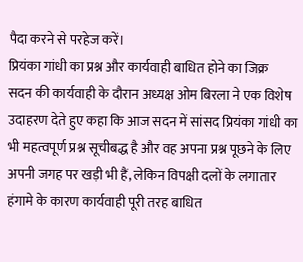पैदा करने से परहेज करें।
प्रियंका गांधी का प्रश्न और कार्यवाही बाधित होने का जिक्र
सदन की कार्यवाही के दौरान अध्यक्ष ओम बिरला ने एक विशेष उदाहरण देते हुए कहा कि आज सदन में सांसद प्रियंका गांधी का भी महत्वपूर्ण प्रश्न सूचीबद्ध है और वह अपना प्रश्न पूछने के लिए अपनी जगह पर खड़ी भी हैं, लेकिन विपक्षी दलों के लगातार हंगामे के कारण कार्यवाही पूरी तरह बाधित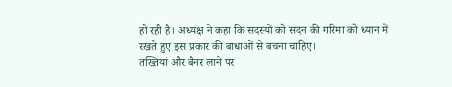हो रही है। अध्यक्ष ने कहा कि सदस्यों को सदन की गरिमा को ध्यान में रखते हुए इस प्रकार की बाधाओं से बचना चाहिए।
तख्तियां और बैनर लाने पर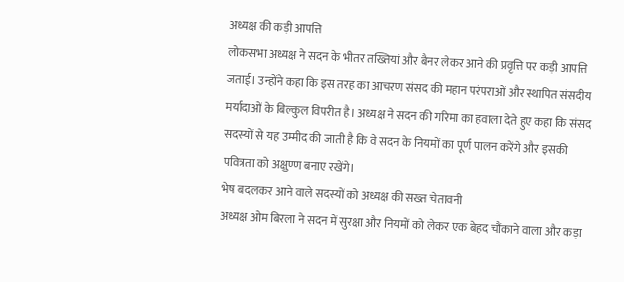अध्यक्ष की कड़ी आपत्ति
लोकसभा अध्यक्ष ने सदन के भीतर तख्तियां और बैनर लेकर आने की प्रवृत्ति पर कड़ी आपत्ति जताई। उन्होंने कहा कि इस तरह का आचरण संसद की महान परंपराओं और स्थापित संसदीय मर्यादाओं के बिल्कुल विपरीत है। अध्यक्ष ने सदन की गरिमा का हवाला देते हुए कहा कि संसद सदस्यों से यह उम्मीद की जाती है कि वे सदन के नियमों का पूर्ण पालन करेंगे और इसकी पवित्रता को अक्षुण्ण बनाए रखेंगे।
भेष बदलकर आने वाले सदस्यों को अध्यक्ष की सख्त चेतावनी
अध्यक्ष ओम बिरला ने सदन में सुरक्षा और नियमों को लेकर एक बेहद चौंकाने वाला और कड़ा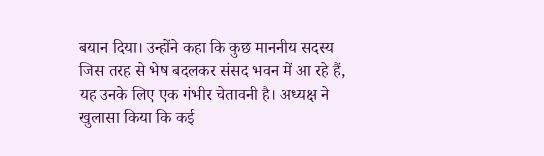बयान दिया। उन्होंने कहा कि कुछ माननीय सदस्य जिस तरह से भेष बदलकर संसद भवन में आ रहे हैं, यह उनके लिए एक गंभीर चेतावनी है। अध्यक्ष ने खुलासा किया कि कई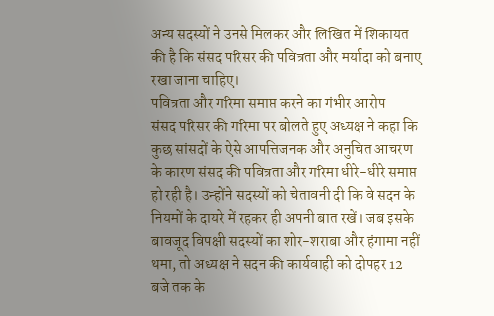अन्य सदस्यों ने उनसे मिलकर और लिखित में शिकायत की है कि संसद परिसर की पवित्रता और मर्यादा को बनाए रखा जाना चाहिए।
पवित्रता और गरिमा समाप्त करने का गंभीर आरोप
संसद परिसर की गरिमा पर बोलते हुए अध्यक्ष ने कहा कि कुछ सांसदों के ऐसे आपत्तिजनक और अनुचित आचरण के कारण संसद की पवित्रता और गरिमा धीरे-धीरे समाप्त हो रही है। उन्होंने सदस्यों को चेतावनी दी कि वे सदन के नियमों के दायरे में रहकर ही अपनी बात रखें। जब इसके बावजूद विपक्षी सदस्यों का शोर-शराबा और हंगामा नहीं थमा, तो अध्यक्ष ने सदन की कार्यवाही को दोपहर 12 बजे तक के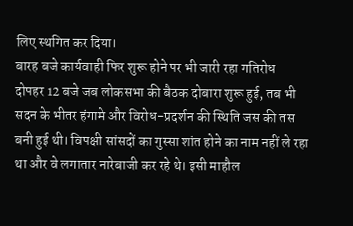लिए स्थगित कर दिया।
बारह बजे कार्यवाही फिर शुरू होने पर भी जारी रहा गतिरोध
दोपहर 12 बजे जब लोकसभा की बैठक दोबारा शुरू हुई, तब भी सदन के भीतर हंगामे और विरोध-प्रदर्शन की स्थिति जस की तस बनी हुई थी। विपक्षी सांसदों का गुस्सा शांत होने का नाम नहीं ले रहा था और वे लगातार नारेबाजी कर रहे थे। इसी माहौल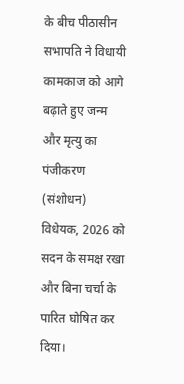के बीच पीठासीन सभापति ने विधायी कामकाज को आगे बढ़ाते हुए जन्म और मृत्यु का पंजीकरण (संशोधन) विधेयक, 2026 को सदन के समक्ष रखा और बिना चर्चा के पारित घोषित कर दिया।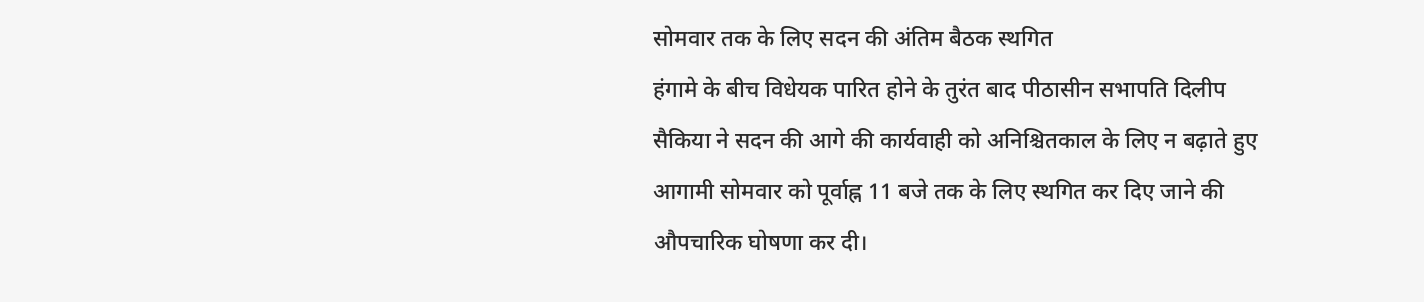सोमवार तक के लिए सदन की अंतिम बैठक स्थगित
हंगामे के बीच विधेयक पारित होने के तुरंत बाद पीठासीन सभापति दिलीप सैकिया ने सदन की आगे की कार्यवाही को अनिश्चितकाल के लिए न बढ़ाते हुए आगामी सोमवार को पूर्वाह्न 11 बजे तक के लिए स्थगित कर दिए जाने की औपचारिक घोषणा कर दी।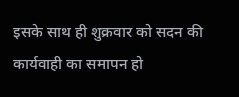इसके साथ ही शुक्रवार को सदन की कार्यवाही का समापन हो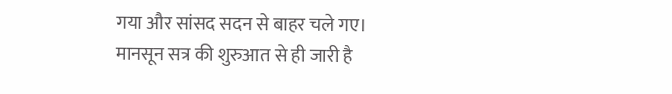गया और सांसद सदन से बाहर चले गए।
मानसून सत्र की शुरुआत से ही जारी है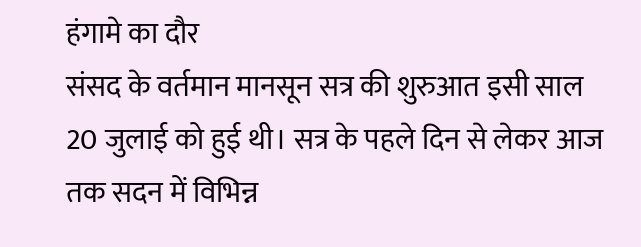हंगामे का दौर
संसद के वर्तमान मानसून सत्र की शुरुआत इसी साल 20 जुलाई को हुई थी। सत्र के पहले दिन से लेकर आज तक सदन में विभिन्न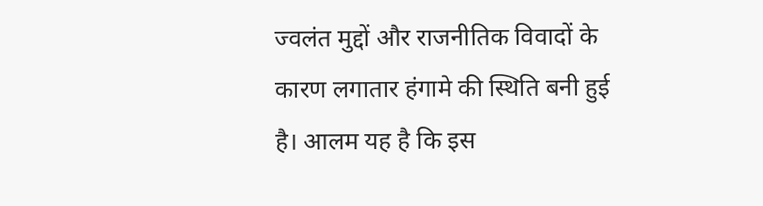ज्वलंत मुद्दों और राजनीतिक विवादों के कारण लगातार हंगामे की स्थिति बनी हुई है। आलम यह है कि इस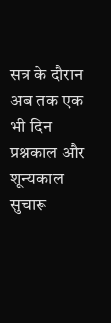सत्र के दौरान अब तक एक भी दिन प्रश्नकाल और शून्यकाल सुचारू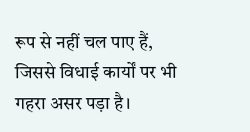रूप से नहीं चल पाए हैं, जिससे विधाई कार्यों पर भी गहरा असर पड़ा है।